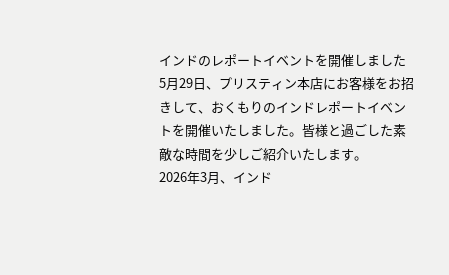インドのレポートイベントを開催しました
5月29日、プリスティン本店にお客様をお招きして、おくもりのインドレポートイベントを開催いたしました。皆様と過ごした素敵な時間を少しご紹介いたします。
2026年3月、インド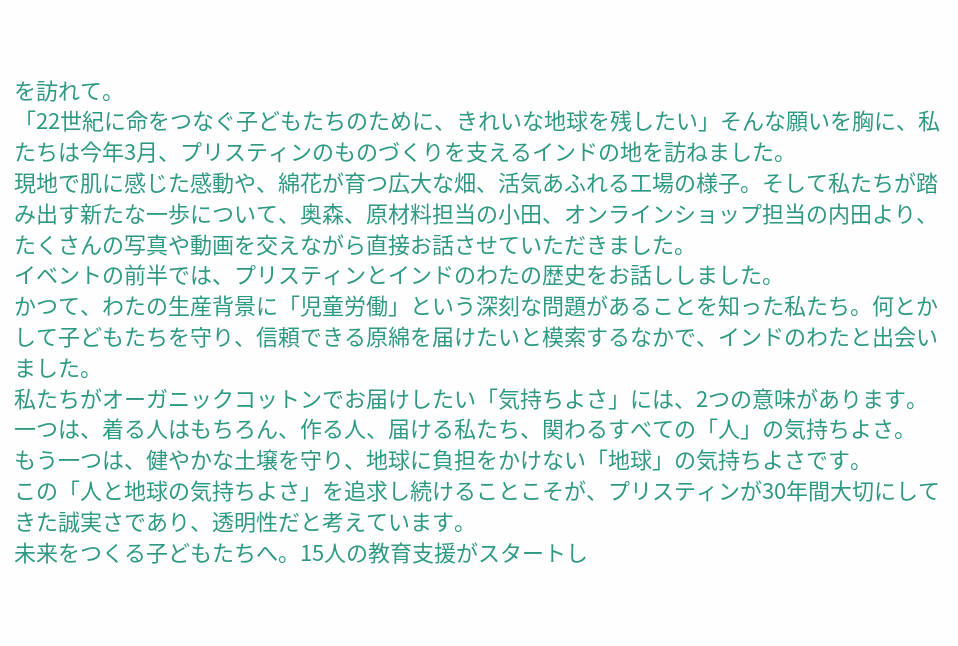を訪れて。
「22世紀に命をつなぐ子どもたちのために、きれいな地球を残したい」そんな願いを胸に、私たちは今年3月、プリスティンのものづくりを支えるインドの地を訪ねました。
現地で肌に感じた感動や、綿花が育つ広大な畑、活気あふれる工場の様子。そして私たちが踏み出す新たな一歩について、奥森、原材料担当の小田、オンラインショップ担当の内田より、たくさんの写真や動画を交えながら直接お話させていただきました。
イベントの前半では、プリスティンとインドのわたの歴史をお話ししました。
かつて、わたの生産背景に「児童労働」という深刻な問題があることを知った私たち。何とかして子どもたちを守り、信頼できる原綿を届けたいと模索するなかで、インドのわたと出会いました。
私たちがオーガニックコットンでお届けしたい「気持ちよさ」には、2つの意味があります。
一つは、着る人はもちろん、作る人、届ける私たち、関わるすべての「人」の気持ちよさ。
もう一つは、健やかな土壌を守り、地球に負担をかけない「地球」の気持ちよさです。
この「人と地球の気持ちよさ」を追求し続けることこそが、プリスティンが30年間大切にしてきた誠実さであり、透明性だと考えています。
未来をつくる子どもたちへ。15人の教育支援がスタートし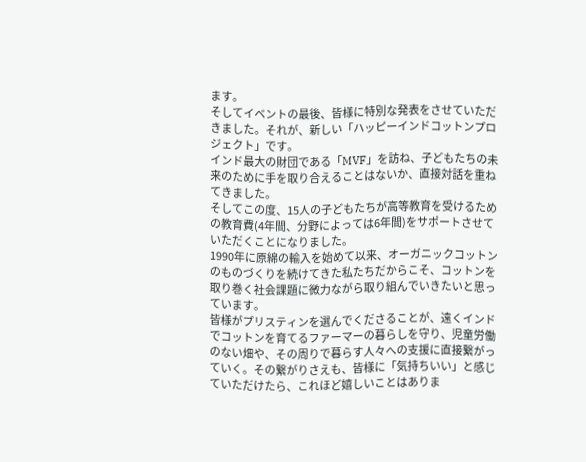ます。
そしてイベントの最後、皆様に特別な発表をさせていただきました。それが、新しい「ハッピーインドコットンプロジェクト」です。
インド最大の財団である「MVF」を訪ね、子どもたちの未来のために手を取り合えることはないか、直接対話を重ねてきました。
そしてこの度、15人の子どもたちが高等教育を受けるための教育費(4年間、分野によっては6年間)をサポートさせていただくことになりました。
1990年に原綿の輸入を始めて以来、オーガニックコットンのものづくりを続けてきた私たちだからこそ、コットンを取り巻く社会課題に微力ながら取り組んでいきたいと思っています。
皆様がプリスティンを選んでくださることが、遠くインドでコットンを育てるファーマーの暮らしを守り、児童労働のない畑や、その周りで暮らす人々への支援に直接繋がっていく。その繋がりさえも、皆様に「気持ちいい」と感じていただけたら、これほど嬉しいことはありま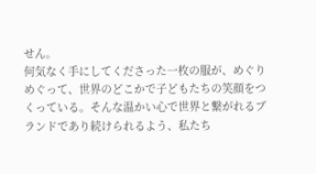せん。
何気なく手にしてくださった一枚の服が、めぐりめぐって、世界のどこかで子どもたちの笑顔をつくっている。そんな温かい心で世界と繋がれるブランドであり続けられるよう、私たち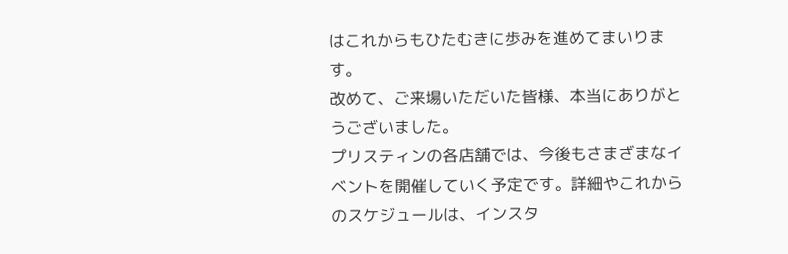はこれからもひたむきに歩みを進めてまいります。
改めて、ご来場いただいた皆様、本当にありがとうございました。
プリスティンの各店舗では、今後もさまざまなイベントを開催していく予定です。詳細やこれからのスケジュールは、インスタ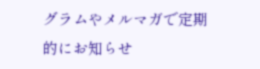グラムやメルマガで定期的にお知らせ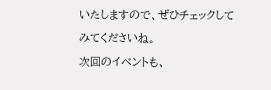いたしますので、ぜひチェックしてみてくださいね。
次回のイベントも、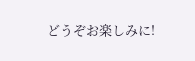どうぞお楽しみに!